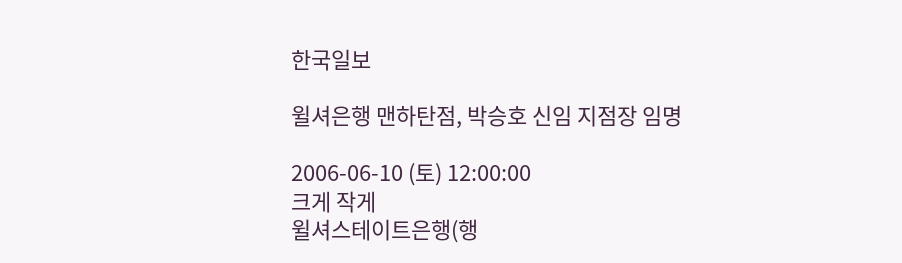한국일보

윌셔은행 맨하탄점, 박승호 신임 지점장 임명

2006-06-10 (토) 12:00:00
크게 작게
윌셔스테이트은행(행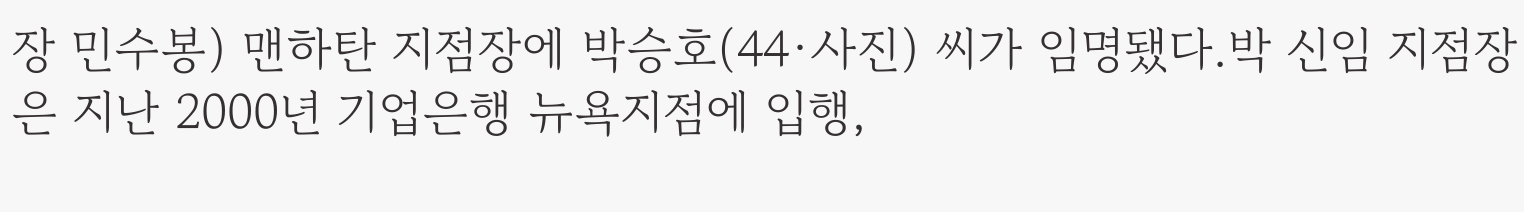장 민수봉) 맨하탄 지점장에 박승호(44·사진) 씨가 임명됐다.박 신임 지점장은 지난 2000년 기업은행 뉴욕지점에 입행,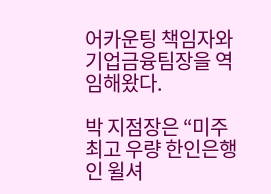어카운팅 책임자와 기업금융팀장을 역임해왔다.

박 지점장은 “미주 최고 우량 한인은행인 윌셔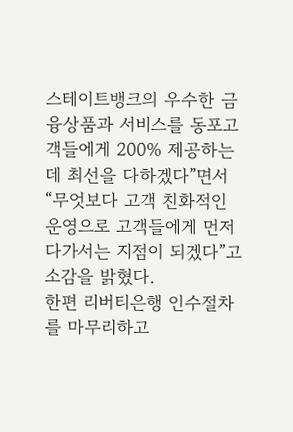스테이트뱅크의 우수한 금융상품과 서비스를 동포고객들에게 200% 제공하는 데 최선을 다하겠다”면서 “무엇보다 고객 친화적인 운영으로 고객들에게 먼저 다가서는 지점이 되겠다”고 소감을 밝혔다.
한편 리버티은행 인수절차를 마무리하고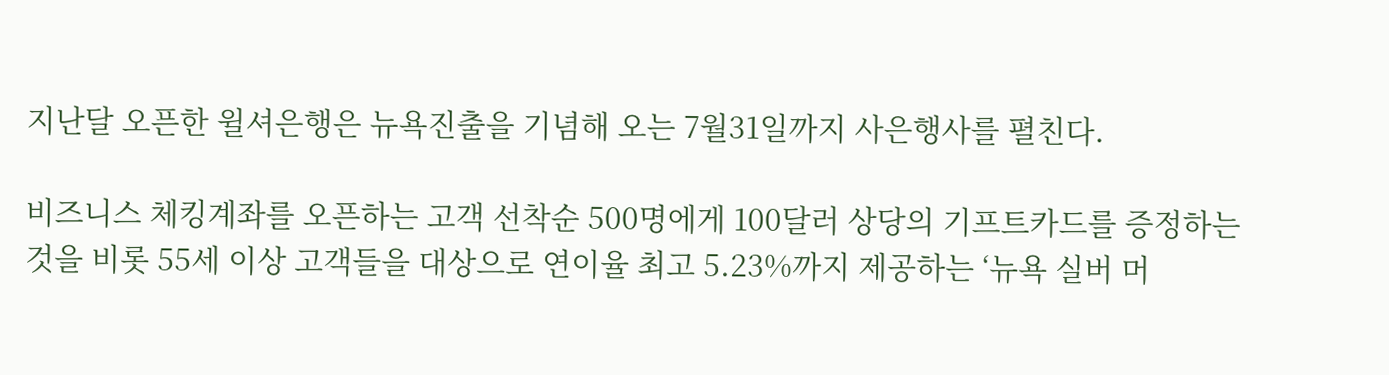지난달 오픈한 윌셔은행은 뉴욕진출을 기념해 오는 7월31일까지 사은행사를 펼친다.

비즈니스 체킹계좌를 오픈하는 고객 선착순 500명에게 100달러 상당의 기프트카드를 증정하는 것을 비롯 55세 이상 고객들을 대상으로 연이율 최고 5.23%까지 제공하는 ‘뉴욕 실버 머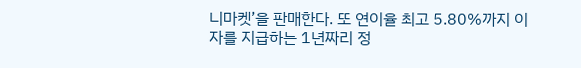니마켓’을 판매한다. 또 연이율 최고 5.80%까지 이자를 지급하는 1년짜리 정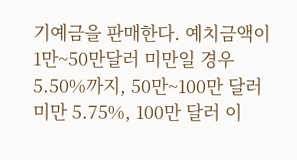기예금을 판매한다. 예치금액이 1만~50만달러 미만일 경우 5.50%까지, 50만~100만 달러 미만 5.75%, 100만 달러 이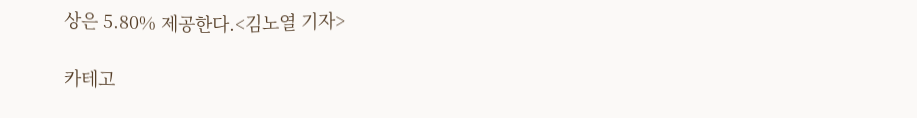상은 5.80% 제공한다.<김노열 기자>

카테고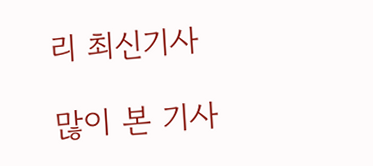리 최신기사

많이 본 기사